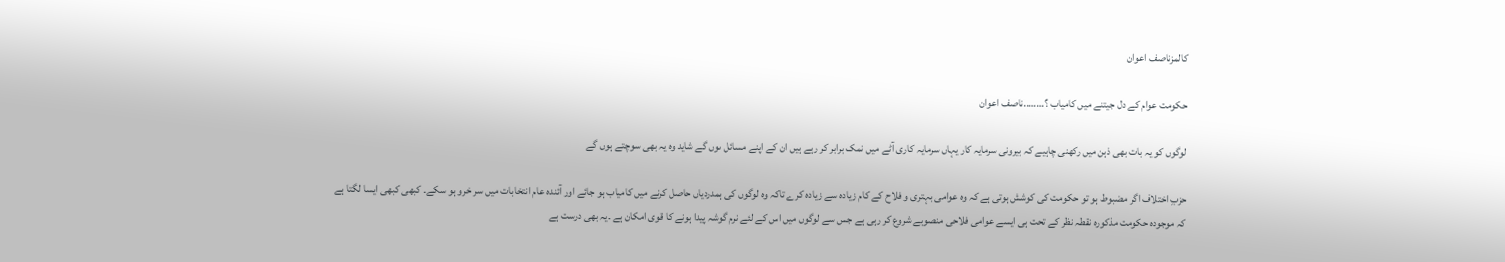کالمزناصف اعوان

حکومت عوام کے دل جیتنے میں کامیاب ؟……..ناصف اعوان

لوگوں کو یہ بات بھی ذہن میں رکھنی چاہیے کہ بیرونی سرمایہ کار یہاں سرمایہ کاری آٹے میں نمک برابر کر رہے ہیں ان کے اپنے مسائل ںوں گے شاید وہ یہ بھی سوچتے ہوں گے

حزبِ اختلاف اگر مضبوط ہو تو حکومت کی کوشش ہوتی ہے کہ وہ عوامی بہتری و فلاح کے کام زیادہ سے زیادہ کرے تاکہ وہ لوگوں کی ہمدردیاں حاصل کرنے میں کامیاب ہو جائے اور آئندہ عام انتخابات میں سر خرو ہو سکے۔ کبھی کبھی ایسا لگتا ہے کہ موجودہ حکومت مذکورہ نقطہ نظر کے تحت ہی ایسے عوامی فلاحی منصوبے شروع کر رہی ہے جس سے لوگوں میں اس کے لئے نرم گوشہ پیدا ہونے کا قوی امکان ہے ۔یہ بھی درست ہے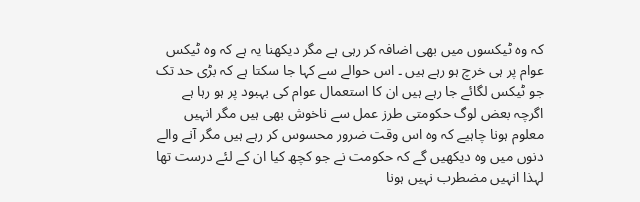کہ وہ ٹیکسوں میں بھی اضافہ کر رہی ہے مگر دیکھنا یہ ہے کہ وہ ٹیکس عوام پر ہی خرچ ہو رہے ہیں ۔ اس حوالے سے کہا جا سکتا ہے کہ بڑی حد تک جو ٹیکس لگائے جا رہے ہیں ان کا استعمال عوام کی بہبود پر ہو رہا ہے اگرچہ بعض لوگ حکومتی طرز عمل سے ناخوش بھی ہیں مگر انہیں معلوم ہونا چاہیے کہ وہ اس وقت ضرور محسوس کر رہے ہیں مگر آنے والے دنوں میں وہ دیکھیں گے کہ حکومت نے جو کچھ کیا ان کے لئے درست تھا لہذا انہیں مضطرب نہیں ہونا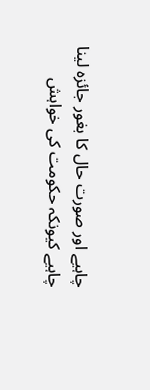چاہیے اور صورت حال کا بغور جائزہ لینا چاہیے کیونکہ حکومت کی خواہش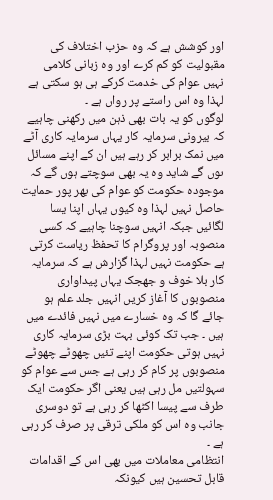اور کوشش ہے کہ وہ حزب اختلاف کی مقبولیت کو کم کرے اور وہ زبانی کلامی نہیں عوام کی خدمت کرکے ہی ہو سکتی ہے لہذا وہ اس راستے پر رواں ہے ۔
لوگوں کو یہ بات بھی ذہن میں رکھنی چاہیے کہ بیرونی سرمایہ کار یہاں سرمایہ کاری آٹے میں نمک برابر کر رہے ہیں ان کے اپنے مسائل ںوں گے شاید وہ یہ بھی سوچتے ہوں گے کہ موجودہ حکومت کو عوام کی بھر پور حمایت حاصل نہیں لہذا وہ کیوں یہاں اپنا یسا لگائیں جبکہ انہیں سوچنا چاہیے کہ کسی منصوبہ اور پروگرام کا تحفظ ریاست کرتی ہے حکومت نہیں لہذا گزارش ہے کہ سرمایہ کار بلا خوف و جھجک یہاں پیداواری منصوبوں کا آغاز کریں انہیں جلد علم ہو جائے گا کہ وہ خسارے میں نہیں فائدے میں ہیں ۔ جب تک کوئی بہت بڑی سرمایہ کاری نہیں ہوتی حکومت اپنے تئیں چھوٹے چھوٹے منصوبوں پر کام کر رہی ہے جس سے عوام کو سہولتیں مل رہی ہیں یعنی اگر حکومت ایک طرف سے پیسا اکٹھا کر رہی ہے تو دوسری جانب وہ اس کو ملکی ترقی پر صرف کر رہی ہے ۔
انتظامی معاملات میں بھی اس کے اقدامات قابل تحسین ہیں کیونکہ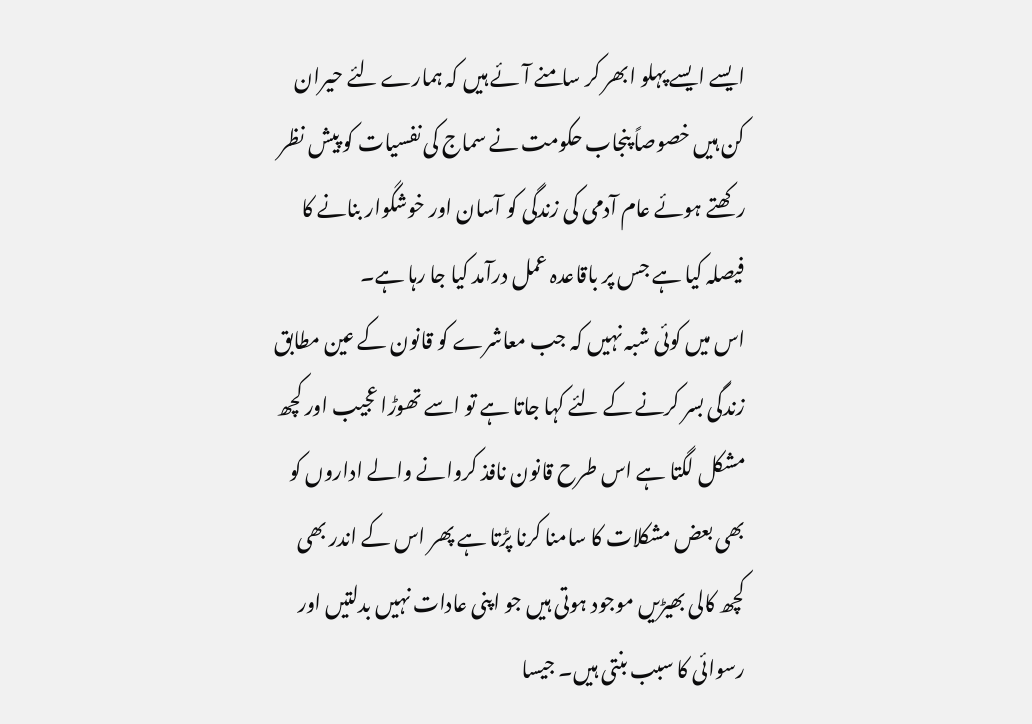ایسے ایسے پہلو ابھر کر سامنے آئے ہیں کہ ہمارے لئے حیران کن ہیں خصوصاً پنجاب حکومت نے سماج کی نفسیات کو پیش نظر رکھتے ہوئے عام آدمی کی زندگی کو آسان اور خوشگوار بنانے کا فیصلہ کیا ہے جس پر باقاعدہ عمل درآمد کیا جا رہا ہے۔
اس میں کوئی شبہ نہیں کہ جب معاشرے کو قانون کے عین مطابق زندگی بسر کرنے کے لئے کہا جاتا ہے تو اسے تھوڑا عجیب اور کچھ مشکل لگتا ہے اس طرح قانون نافذ کروانے والے اداروں کو بھی بعض مشکلات کا سامنا کرنا پڑتا ہے پھر اس کے اندر بھی کچھ کالی بھیڑیں موجود ہوتی ہیں جو اپنی عادات نہیں بدلتیں اور رسوائی کا سبب بنتی ہیں۔ جیسا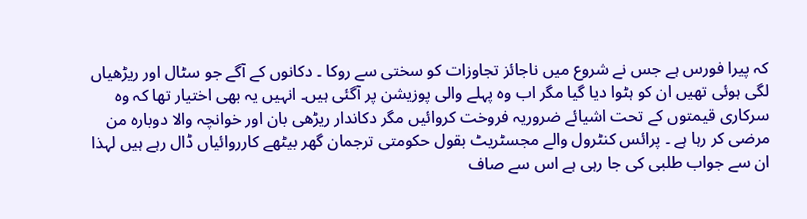کہ پیرا فورس ہے جس نے شروع میں ناجائز تجاوزات کو سختی سے روکا ۔ دکانوں کے آگے جو سٹال اور ریڑھیاں لگی ہوئی تھیں ان کو ہٹوا دیا گیا مگر اب وہ پہلے والی پوزیشن پر آگئی ہیں۔ انہیں یہ بھی اختیار تھا کہ وہ سرکاری قیمتوں کے تحت اشیائے ضروریہ فروخت کروائیں مگر دکاندار ریڑھی بان اور خوانچہ والا دوبارہ من مرضی کر رہا ہے ۔ پرائس کنٹرول والے مجسٹریٹ بقول حکومتی ترجمان گھر بیٹھے کارروائیاں ڈال رہے ہیں لہذا ان سے جواب طلبی کی جا رہی ہے اس سے صاف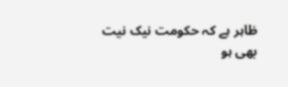ظاہر ہے کہ حکومت نیک نیت بھی ہو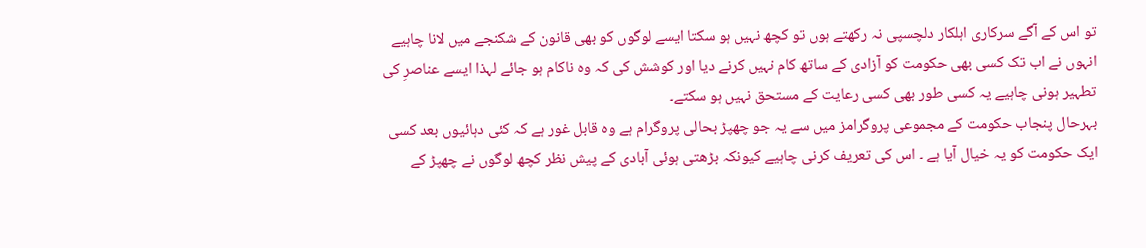تو اس کے آگے سرکاری اہلکار دلچسپی نہ رکھتے ہوں تو کچھ نہیں ہو سکتا ایسے لوگوں کو بھی قانون کے شکنجے میں لانا چاہیے انہوں نے اب تک کسی بھی حکومت کو آزادی کے ساتھ کام نہیں کرنے دیا اور کوشش کی کہ وہ ناکام ہو جائے لہذا ایسے عناصرِ کی تطہیر ہونی چاہیے یہ کسی طور بھی کسی رعایت کے مستحق نہیں ہو سکتے۔
بہرحال پنجاب حکومت کے مجموعی پروگرامز میں سے یہ جو چھپڑ بحالی پروگرام ہے وہ قابل غور ہے کہ کئی دہائیوں بعد کسی ایک حکومت کو یہ خیال آیا ہے ۔ اس کی تعریف کرنی چاہیے کیونکہ بڑھتی ہوئی آبادی کے پیش نظر کچھ لوگوں نے چھپڑ کے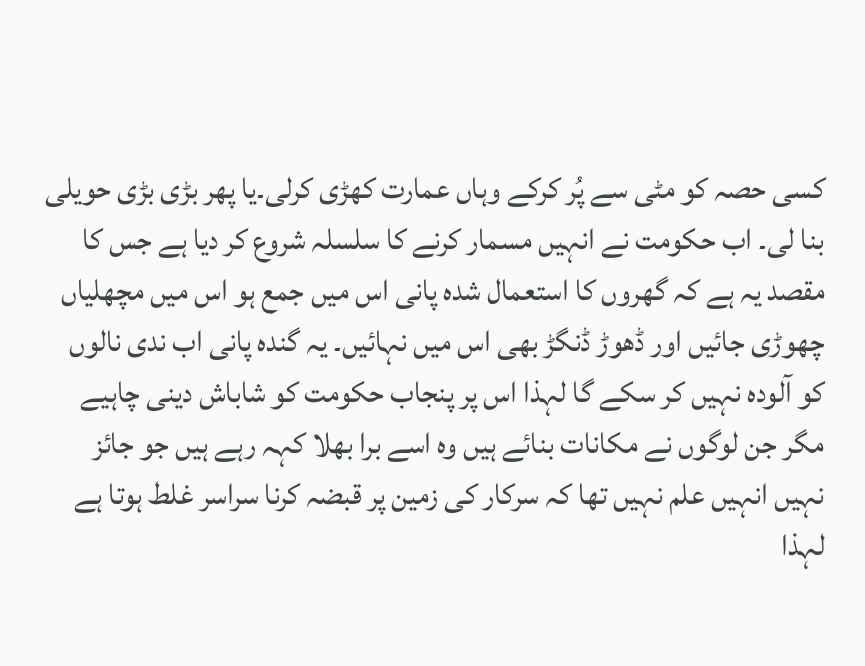کسی حصہ کو مٹی سے پُر کرکے وہاں عمارت کھڑی کرلی۔یا پھر بڑی بڑی حویلی بنا لی۔ اب حکومت نے انہیں مسمار کرنے کا سلسلہ شروع کر دیا ہے جس کا مقصد یہ ہے کہ گھروں کا استعمال شدہ پانی اس میں جمع ہو اس میں مچھلیاں چھوڑی جائیں اور ڈھوڑ ڈنگڑ بھی اس میں نہائیں۔ یہ گندہ پانی اب ندی نالوں کو آلودہ نہیں کر سکے گا لہذا اس پر پنجاب حکومت کو شاباش دینی چاہیے مگر جن لوگوں نے مکانات بنائے ہیں وہ اسے برا بھلا کہہ رہے ہیں جو جائز نہیں انہیں علم نہیں تھا کہ سرکار کی زمین پر قبضہ کرنا سراسر غلط ہوتا ہے لہذا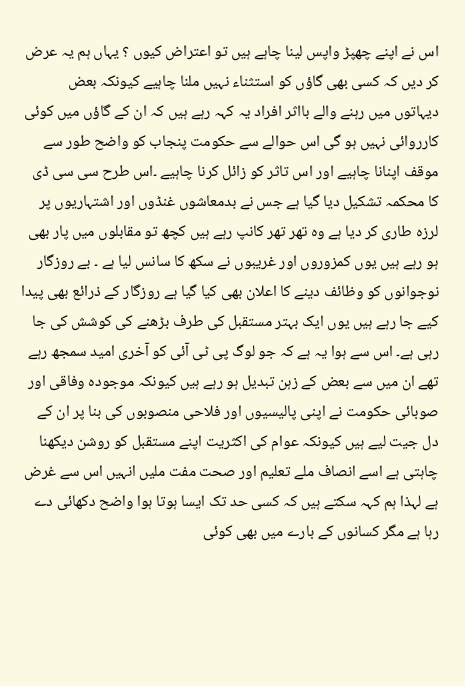اس نے اپنے چھپڑ واپس لینا چاہے ہیں تو اعتراض کیوں ؟ یہاں ہم یہ عرض کر دیں کہ کسی بھی گاؤں کو استثناء نہیں ملنا چاہیے کیونکہ بعض دیہاتوں میں رہنے والے بااثر افراد یہ کہہ رہے ہیں کہ ان کے گاؤں میں کوئی کارروائی نہیں ہو گی اس حوالے سے حکومت پنجاب کو واضح طور سے موقف اپنانا چاہیے اور اس تاثر کو زائل کرنا چاہیے ۔اس طرح سی سی ڈی کا محکمہ تشکیل دیا گیا ہے جس نے بدمعاشوں غنڈوں اور اشتہاریوں پر لرزہ طاری کر دیا ہے وہ تھر تھر کانپ رہے ہیں کچھ تو مقابلوں میں پار بھی ہو رہے ہیں یوں کمزوروں اور غریبوں نے سکھ کا سانس لیا ہے ۔ بے روزگار نوجوانوں کو وظائف دینے کا اعلان بھی کیا گیا ہے روزگار کے ذرائع بھی پیدا کیے جا رہے ہیں یوں ایک بہتر مستقبل کی طرف بڑھنے کی کوشش کی جا رہی ہے۔ اس سے ہوا یہ ہے کہ جو لوگ پی ٹی آئی کو آخری امید سمجھ رہے تھے ان میں سے بعض کے زہن تبدیل ہو رہے ہیں کیونکہ موجودہ وفاقی اور صوبائی حکومت نے اپنی پالیسیوں اور فلاحی منصوبوں کی بنا پر ان کے دل جیت لیے ہیں کیونکہ عوام کی اکثریت اپنے مستقبل کو روشن دیکھنا چاہتی ہے اسے انصاف ملے تعلیم اور صحت مفت ملیں انہیں اس سے غرض ہے لہذا ہم کہہ سکتے ہیں کہ کسی حد تک ایسا ہوتا ہوا واضح دکھائی دے رہا ہے مگر کسانوں کے بارے میں بھی کوئی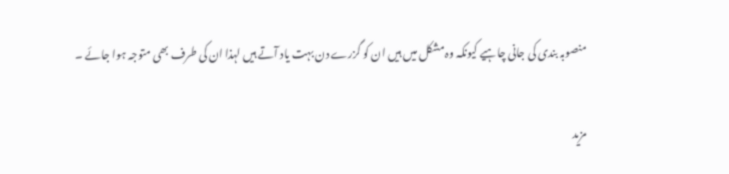منصوبہ بندی کی جانی چاہیے کیونکہ وہ مشکل میں ہیں ان کو گزرے دن بہت یاد آتے ہیں لہذا ان کی طرف بھی متوجہ ہوا جائے ۔

مزید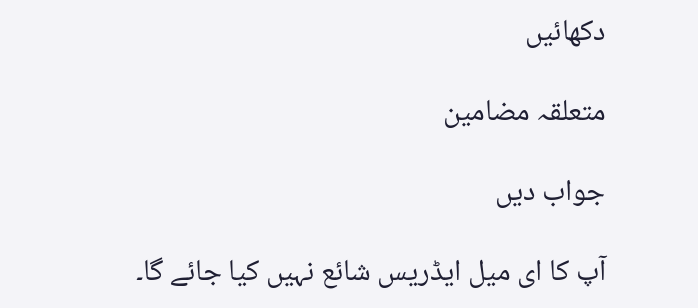دکھائیں

متعلقہ مضامین

جواب دیں

آپ کا ای میل ایڈریس شائع نہیں کیا جائے گا۔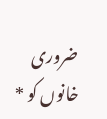ضروری خانوں کو *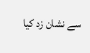سے نشان زد کیا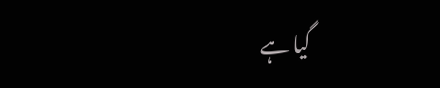گیا ہے